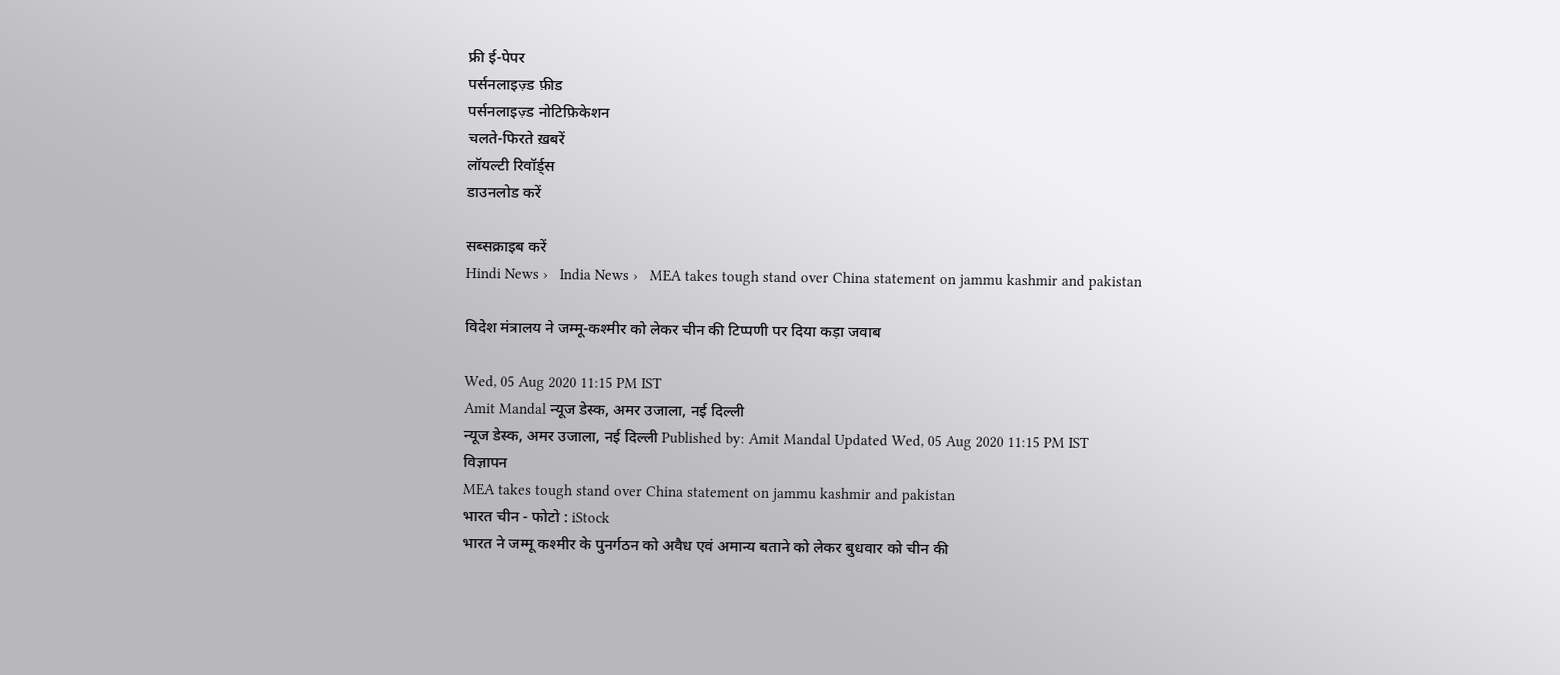फ्री ई-पेपर
पर्सनलाइज़्ड फ़ीड
पर्सनलाइज़्ड नोटिफ़िकेशन
चलते-फिरते ख़बरें
लॉयल्टी रिवॉर्ड्स
डाउनलोड करें

सब्सक्राइब करें
Hindi News ›   India News ›   MEA takes tough stand over China statement on jammu kashmir and pakistan

विदेश मंत्रालय ने जम्मू-कश्मीर को लेकर चीन की टिप्पणी पर दिया कड़ा जवाब

Wed, 05 Aug 2020 11:15 PM IST
Amit Mandal न्यूज डेस्क, अमर उजाला, नई दिल्ली
न्यूज डेस्क, अमर उजाला, नई दिल्ली Published by: Amit Mandal Updated Wed, 05 Aug 2020 11:15 PM IST
विज्ञापन
MEA takes tough stand over China statement on jammu kashmir and pakistan
भारत चीन - फोटो : iStock
भारत ने जम्मू कश्मीर के पुनर्गठन को अवैध एवं अमान्य बताने को लेकर बुधवार को चीन की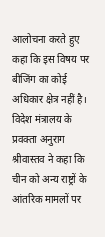आलोचना करते हुए कहा कि इस विषय पर बीजिंग का कोई अधिकार क्षेत्र नहीं है। विदेश मंत्रालय के प्रवक्ता अनुराग श्रीवास्तव ने कहा कि चीन को अन्य राष्ट्रों के आंतरिक मामलों पर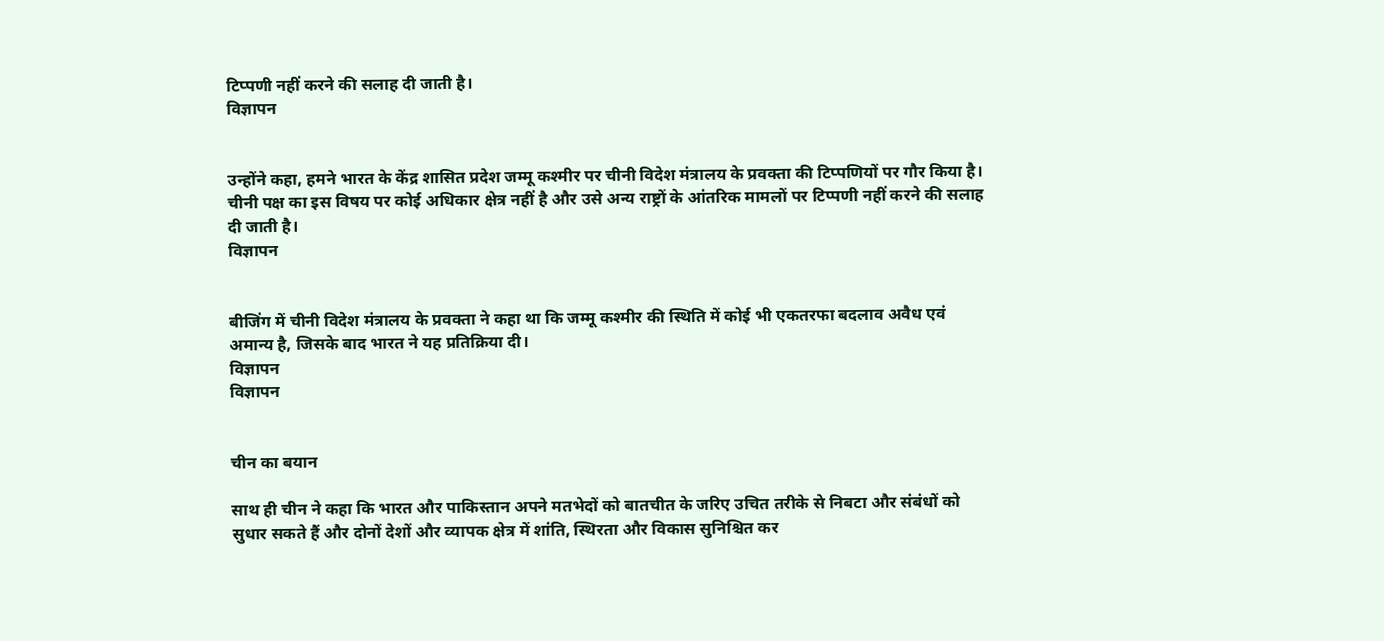टिप्पणी नहीं करने की सलाह दी जाती है।
विज्ञापन


उन्होंने कहा, हमने भारत के केंद्र शासित प्रदेश जम्मू कश्मीर पर चीनी विदेश मंत्रालय के प्रवक्ता की टिप्पणियों पर गौर किया है। चीनी पक्ष का इस विषय पर कोई अधिकार क्षेत्र नहीं है और उसे अन्य राष्ट्रों के आंतरिक मामलों पर टिप्पणी नहीं करने की सलाह दी जाती है।
विज्ञापन


बीजिंग में चीनी विदेश मंत्रालय के प्रवक्ता ने कहा था कि जम्मू कश्मीर की स्थिति में कोई भी एकतरफा बदलाव अवैध एवं अमान्य है, जिसके बाद भारत ने यह प्रतिक्रिया दी।
विज्ञापन
विज्ञापन


चीन का बयान

साथ ही चीन ने कहा कि भारत और पाकिस्तान अपने मतभेदों को बातचीत के जरिए उचित तरीके से निबटा और संबंधों को सुधार सकते हैं और दोनों देशों और व्यापक क्षेत्र में शांति, स्थिरता और विकास सुनिश्चित कर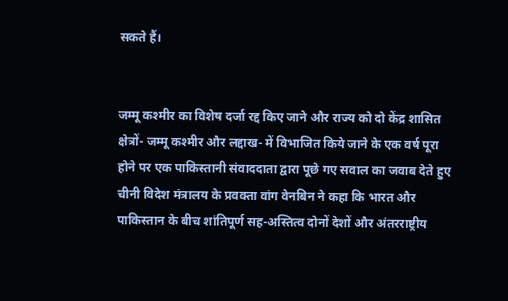सकते हैं।


जम्मू कश्मीर का विशेष दर्जा रद्द किए जाने और राज्य को दो केंद्र शासित क्षेत्रों- जम्मू कश्मीर और लद्दाख- में विभाजित किये जाने के एक वर्ष पूरा होने पर एक पाकिस्तानी संवाददाता द्वारा पूछे गए सवाल का जवाब देते हुए चीनी विदेश मंत्रालय के प्रवक्ता वांग वेनबिन ने कहा कि भारत और पाकिस्तान के बीच शांतिपूर्ण सह-अस्तित्व दोनों देशों और अंतरराष्ट्रीय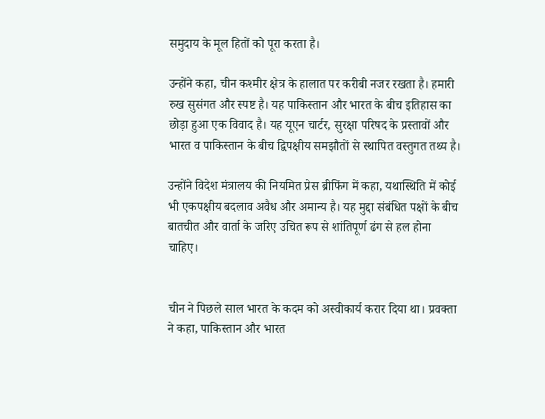समुदाय के मूल हितों को पूरा करता है।

उन्होंने कहा, चीन कश्मीर क्षेत्र के हालात पर करीबी नजर रखता है। हमारी रुख सुसंगत और स्पष्ट है। यह पाकिस्तान और भारत के बीच इतिहास का छोड़ा हुआ एक विवाद है। यह यूएन चार्टर, सुरक्षा परिषद के प्रस्तावों और भारत व पाकिस्तान के बीच द्विपक्षीय समझौतों से स्थापित वस्तुगत तथ्य है।

उन्होंने विदेश मंत्रालय की नियमित प्रेस ब्रीफिंग में कहा, यथास्थिति में कोई भी एकपक्षीय बदलाव अवैध और अमान्य है। यह मुद्दा संबंधित पक्षों के बीच बातचीत और वार्ता के जरिए उचित रूप से शांतिपूर्ण ढंग से हल होना चाहिए।


चीन ने पिछले साल भारत के कदम को अस्वीकार्य करार दिया था। प्रवक्ता ने कहा, पाकिस्तान और भारत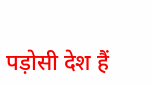पड़ोसी देश हैं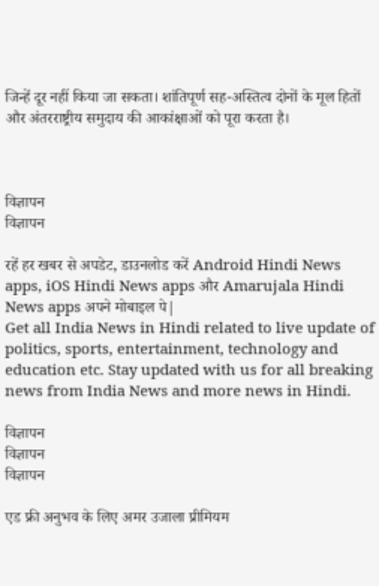जिन्हें दूर नहीं किया जा सकता। शांतिपूर्ण सह-अस्तित्व दोनों के मूल हितों और अंतरराष्ट्रीय समुदाय की आकांक्षाओं को पूरा करता है।



विज्ञापन
विज्ञापन

रहें हर खबर से अपडेट, डाउनलोड करें Android Hindi News apps, iOS Hindi News apps और Amarujala Hindi News apps अपने मोबाइल पे|
Get all India News in Hindi related to live update of politics, sports, entertainment, technology and education etc. Stay updated with us for all breaking news from India News and more news in Hindi.

विज्ञापन
विज्ञापन
विज्ञापन

एड फ्री अनुभव के लिए अमर उजाला प्रीमियम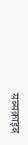सब्सक्राइब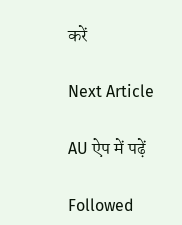करें

Next Article

AU ऐप में पढ़ें

Followed